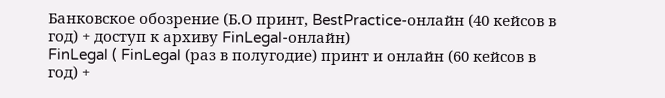Банковское обозрение (Б.О принт, BestPractice-онлайн (40 кейсов в год) + доступ к архиву FinLegal-онлайн)
FinLegal ( FinLegal (раз в полугодие) принт и онлайн (60 кейсов в год) +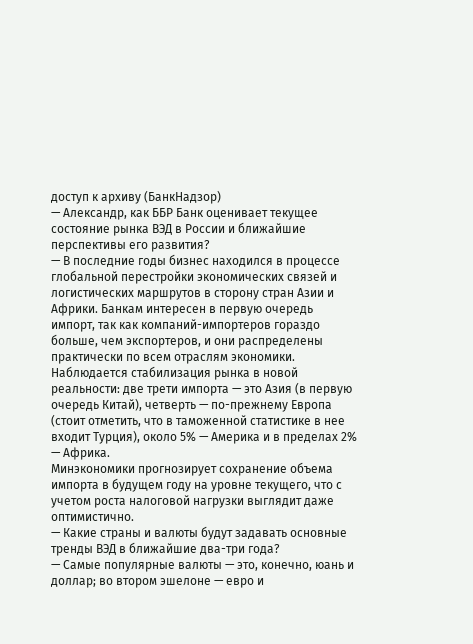доступ к архиву (БанкНадзор)
— Александр, как ББР Банк оценивает текущее состояние рынка ВЭД в России и ближайшие перспективы его развития?
— В последние годы бизнес находился в процессе глобальной перестройки экономических связей и логистических маршрутов в сторону стран Азии и Африки. Банкам интересен в первую очередь импорт, так как компаний-импортеров гораздо больше, чем экспортеров, и они распределены практически по всем отраслям экономики. Наблюдается стабилизация рынка в новой реальности: две трети импорта — это Азия (в первую очередь Китай), четверть — по-прежнему Европа (стоит отметить, что в таможенной статистике в нее входит Турция), около 5% — Америка и в пределах 2% — Африка.
Минэкономики прогнозирует сохранение объема импорта в будущем году на уровне текущего, что с учетом роста налоговой нагрузки выглядит даже оптимистично.
— Какие страны и валюты будут задавать основные тренды ВЭД в ближайшие два-три года?
— Самые популярные валюты — это, конечно, юань и доллар; во втором эшелоне — евро и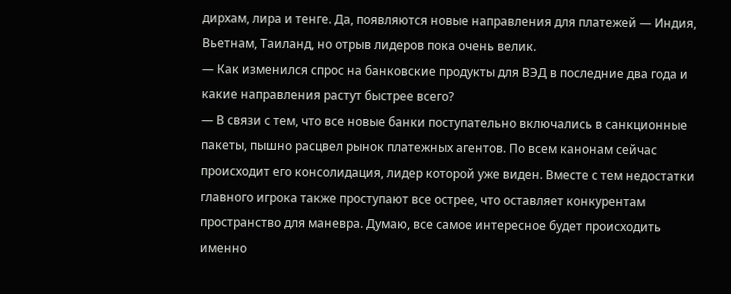дирхам, лира и тенге. Да, появляются новые направления для платежей — Индия, Вьетнам, Таиланд, но отрыв лидеров пока очень велик.
— Как изменился спрос на банковские продукты для ВЭД в последние два года и какие направления растут быстрее всего?
— В связи с тем, что все новые банки поступательно включались в санкционные пакеты, пышно расцвел рынок платежных агентов. По всем канонам сейчас происходит его консолидация, лидер которой уже виден. Вместе с тем недостатки главного игрока также проступают все острее, что оставляет конкурентам пространство для маневра. Думаю, все самое интересное будет происходить именно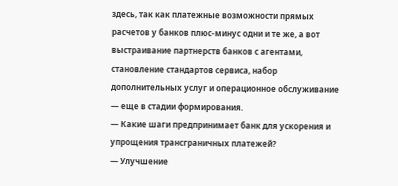здесь, так как платежные возможности прямых расчетов у банков плюс-минус одни и те же, а вот выстраивание партнерств банков с агентами, становление стандартов сервиса, набор дополнительных услуг и операционное обслуживание — еще в стадии формирования.
— Какие шаги предпринимает банк для ускорения и упрощения трансграничных платежей?
— Улучшение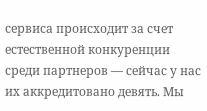сервиса происходит за счет естественной конкуренции среди партнеров — сейчас у нас их аккредитовано девять. Мы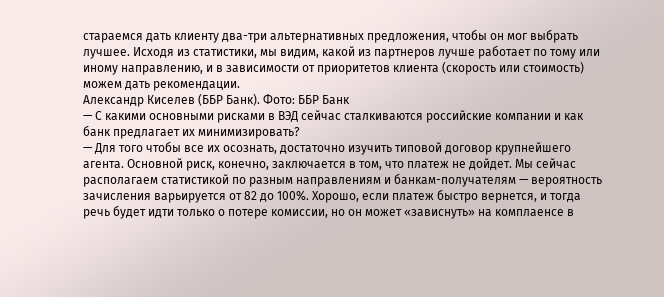стараемся дать клиенту два-три альтернативных предложения, чтобы он мог выбрать лучшее. Исходя из статистики, мы видим, какой из партнеров лучше работает по тому или иному направлению, и в зависимости от приоритетов клиента (скорость или стоимость) можем дать рекомендации.
Александр Киселев (ББР Банк). Фото: ББР Банк
— С какими основными рисками в ВЭД сейчас сталкиваются российские компании и как банк предлагает их минимизировать?
— Для того чтобы все их осознать, достаточно изучить типовой договор крупнейшего агента. Основной риск, конечно, заключается в том, что платеж не дойдет. Мы сейчас располагаем статистикой по разным направлениям и банкам-получателям — вероятность зачисления варьируется от 82 до 100%. Хорошо, если платеж быстро вернется, и тогда речь будет идти только о потере комиссии, но он может «зависнуть» на комплаенсе в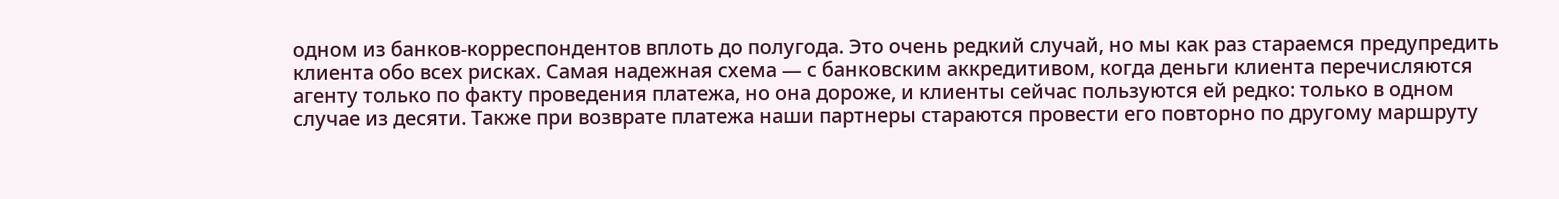одном из банков-корреспондентов вплоть до полугода. Это очень редкий случай, но мы как раз стараемся предупредить клиента обо всех рисках. Самая надежная схема — с банковским аккредитивом, когда деньги клиента перечисляются агенту только по факту проведения платежа, но она дороже, и клиенты сейчас пользуются ей редко: только в одном случае из десяти. Также при возврате платежа наши партнеры стараются провести его повторно по другому маршруту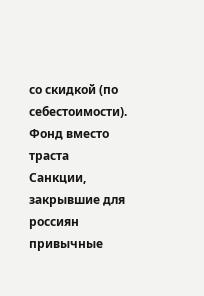со скидкой (по себестоимости).
Фонд вместо траста
Санкции, закрывшие для россиян привычные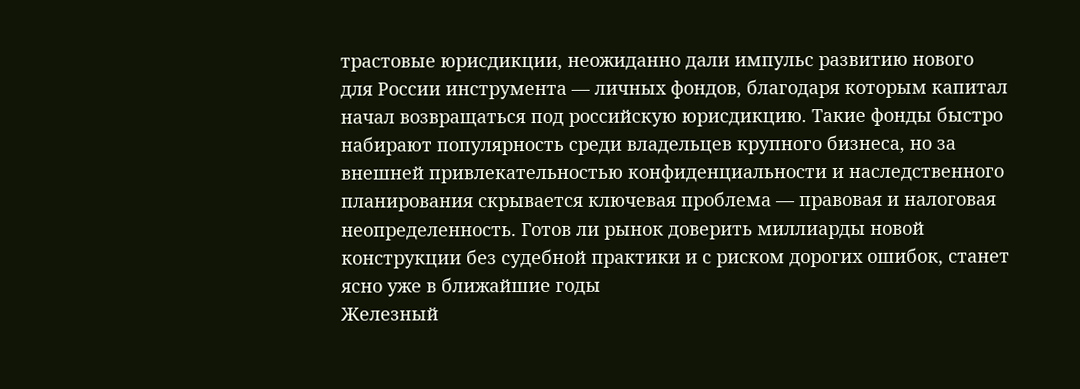трастовые юрисдикции, неожиданно дали импульс развитию нового для России инструмента — личных фондов, благодаря которым капитал начал возвращаться под российскую юрисдикцию. Такие фонды быстро набирают популярность среди владельцев крупного бизнеса, но за внешней привлекательностью конфиденциальности и наследственного планирования скрывается ключевая проблема — правовая и налоговая неопределенность. Готов ли рынок доверить миллиарды новой конструкции без судебной практики и с риском дорогих ошибок, станет ясно уже в ближайшие годы
Железный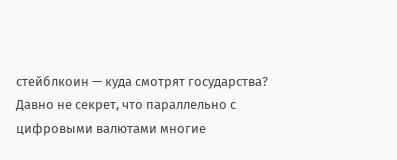стейблкоин — куда смотрят государства?
Давно не секрет, что параллельно с цифровыми валютами многие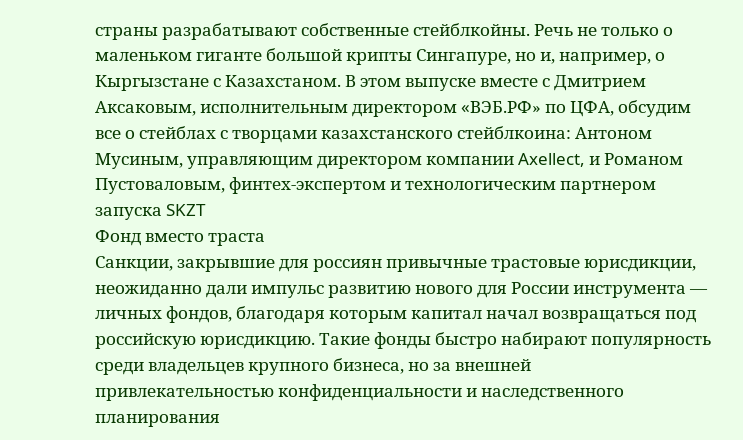страны разрабатывают собственные стейблкойны. Речь не только о маленьком гиганте большой крипты Сингапуре, но и, например, о Кыргызстане с Казахстаном. В этом выпуске вместе с Дмитрием Аксаковым, исполнительным директором «BЭБ.PФ» по ЦФА, обсудим все о стейблах с творцами казахстанского стейблкоина: Антоном Мусиным, управляющим директором компании Axellect, и Романом Пустоваловым, финтех-экспертом и технологическим партнером запуска SKZT
Фонд вместо траста
Санкции, закрывшие для россиян привычные трастовые юрисдикции, неожиданно дали импульс развитию нового для России инструмента — личных фондов, благодаря которым капитал начал возвращаться под российскую юрисдикцию. Такие фонды быстро набирают популярность среди владельцев крупного бизнеса, но за внешней привлекательностью конфиденциальности и наследственного планирования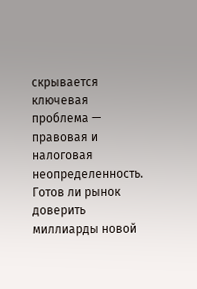скрывается ключевая проблема — правовая и налоговая неопределенность. Готов ли рынок доверить миллиарды новой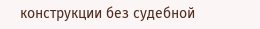конструкции без судебной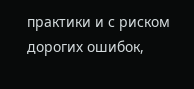практики и с риском дорогих ошибок,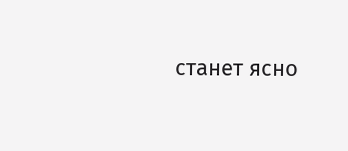станет ясно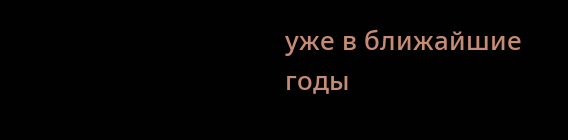уже в ближайшие годы